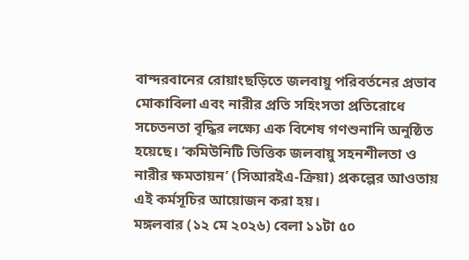বান্দরবানের রোয়াংছড়িতে জলবায়ু পরিবর্তনের প্রভাব মোকাবিলা এবং নারীর প্রতি সহিংসতা প্রতিরোধে সচেতনতা বৃদ্ধির লক্ষ্যে এক বিশেষ গণশুনানি অনুষ্ঠিত হয়েছে। ‘কমিউনিটি ভিত্তিক জলবায়ু সহনশীলতা ও নারীর ক্ষমতায়ন’ (সিআরইএ-ক্রিয়া) প্রকল্পের আওতায় এই কর্মসূচির আয়োজন করা হয়।
মঙ্গলবার (১২ মে ২০২৬) বেলা ১১টা ৫০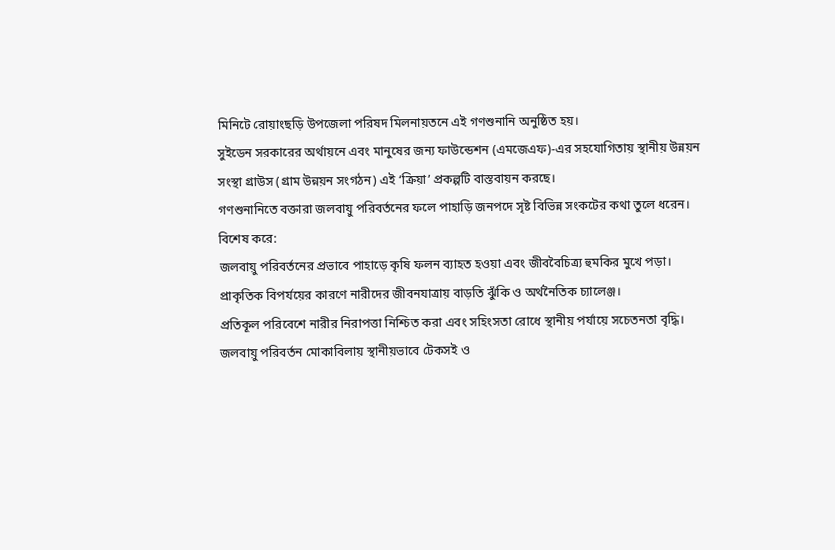মিনিটে রোয়াংছড়ি উপজেলা পরিষদ মিলনায়তনে এই গণশুনানি অনুষ্ঠিত হয়।
সুইডেন সরকারের অর্থায়নে এবং মানুষের জন্য ফাউন্ডেশন (এমজেএফ)-এর সহযোগিতায় স্থানীয় উন্নয়ন সংস্থা গ্রাউস (গ্রাম উন্নয়ন সংগঠন) এই ‘ক্রিয়া’ প্রকল্পটি বাস্তবায়ন করছে।
গণশুনানিতে বক্তারা জলবায়ু পরিবর্তনের ফলে পাহাড়ি জনপদে সৃষ্ট বিভিন্ন সংকটের কথা তুলে ধরেন। বিশেষ করে:
জলবায়ু পরিবর্তনের প্রভাবে পাহাড়ে কৃষি ফলন ব্যাহত হওয়া এবং জীববৈচিত্র্য হুমকির মুখে পড়া।
প্রাকৃতিক বিপর্যয়ের কারণে নারীদের জীবনযাত্রায় বাড়তি ঝুঁকি ও অর্থনৈতিক চ্যালেঞ্জ।
প্রতিকূল পরিবেশে নারীর নিরাপত্তা নিশ্চিত করা এবং সহিংসতা রোধে স্থানীয় পর্যায়ে সচেতনতা বৃদ্ধি।
জলবায়ু পরিবর্তন মোকাবিলায় স্থানীয়ভাবে টেকসই ও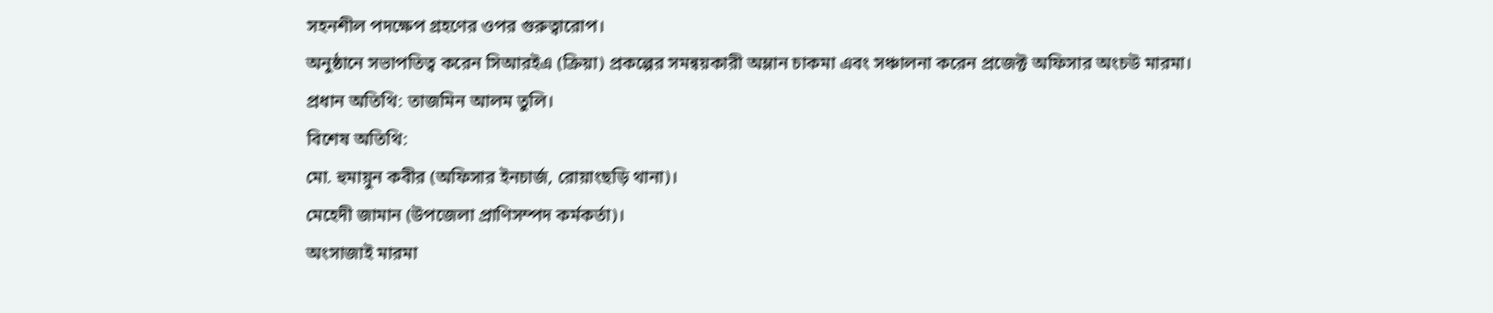সহনশীল পদক্ষেপ গ্রহণের ওপর গুরুত্বারোপ।
অনুষ্ঠানে সভাপতিত্ব করেন সিআরইএ (ক্রিয়া) প্রকল্পের সমন্বয়কারী অম্লান চাকমা এবং সঞ্চালনা করেন প্রজেক্ট অফিসার অংচউ মারমা।
প্রধান অতিথি: তাজমিন আলম তুলি।
বিশেষ অতিথি:
মো. হুমায়ুন কবীর (অফিসার ইনচার্জ, রোয়াংছড়ি থানা)।
মেহেদী জামান (উপজেলা প্রাণিসম্পদ কর্মকর্তা)।
অংসাজাই মারমা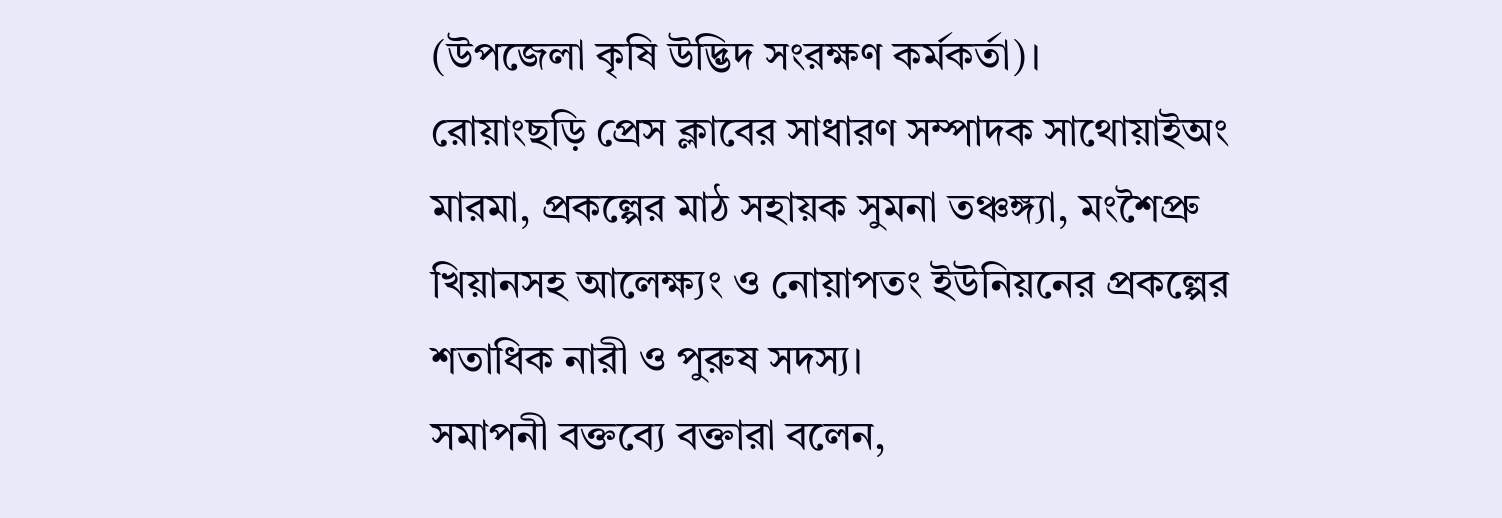(উপজেলা কৃষি উদ্ভিদ সংরক্ষণ কর্মকর্তা)।
রোয়াংছড়ি প্রেস ক্লাবের সাধারণ সম্পাদক সাথোয়াইঅং মারমা, প্রকল্পের মাঠ সহায়ক সুমনা তঞ্চঙ্গ্যা, মংশৈপ্রু খিয়ানসহ আলেক্ষ্যং ও নোয়াপতং ইউনিয়নের প্রকল্পের শতাধিক নারী ও পুরুষ সদস্য।
সমাপনী বক্তব্যে বক্তারা বলেন,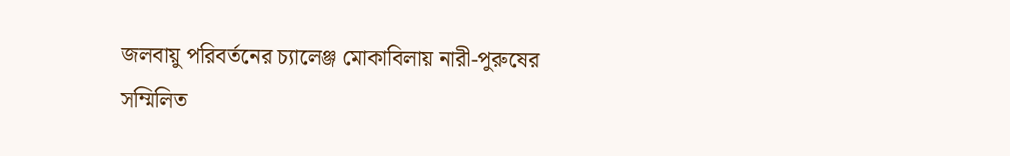জলবায়ু পরিবর্তনের চ্যালেঞ্জ মোকাবিলায় নারী-পুরুষের সম্মিলিত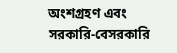অংশগ্রহণ এবং সরকারি-বেসরকারি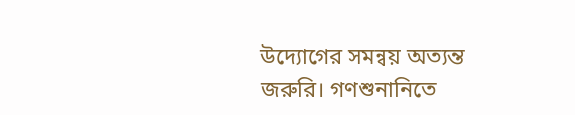উদ্যোগের সমন্বয় অত্যন্ত জরুরি। গণশুনানিতে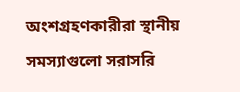অংশগ্রহণকারীরা স্থানীয় সমস্যাগুলো সরাসরি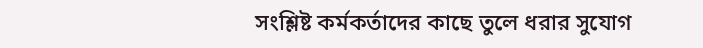সংশ্লিষ্ট কর্মকর্তাদের কাছে তুলে ধরার সুযোগ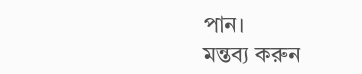পান।
মন্তব্য করুন